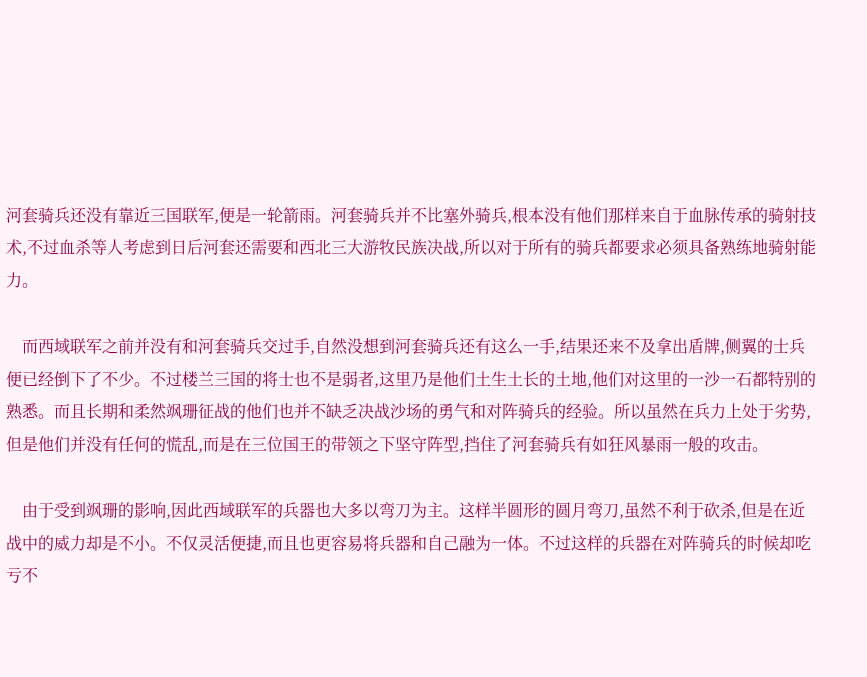河套骑兵还没有靠近三国联军,便是一轮箭雨。河套骑兵并不比塞外骑兵,根本没有他们那样来自于血脉传承的骑射技术,不过血杀等人考虑到日后河套还需要和西北三大游牧民族决战,所以对于所有的骑兵都要求必须具备熟练地骑射能力。

    而西域联军之前并没有和河套骑兵交过手,自然没想到河套骑兵还有这么一手,结果还来不及拿出盾牌,侧翼的士兵便已经倒下了不少。不过楼兰三国的将士也不是弱者,这里乃是他们土生土长的土地,他们对这里的一沙一石都特别的熟悉。而且长期和柔然飒珊征战的他们也并不缺乏决战沙场的勇气和对阵骑兵的经验。所以虽然在兵力上处于劣势,但是他们并没有任何的慌乱,而是在三位国王的带领之下坚守阵型,挡住了河套骑兵有如狂风暴雨一般的攻击。

    由于受到飒珊的影响,因此西域联军的兵器也大多以弯刀为主。这样半圆形的圆月弯刀,虽然不利于砍杀,但是在近战中的威力却是不小。不仅灵活便捷,而且也更容易将兵器和自己融为一体。不过这样的兵器在对阵骑兵的时候却吃亏不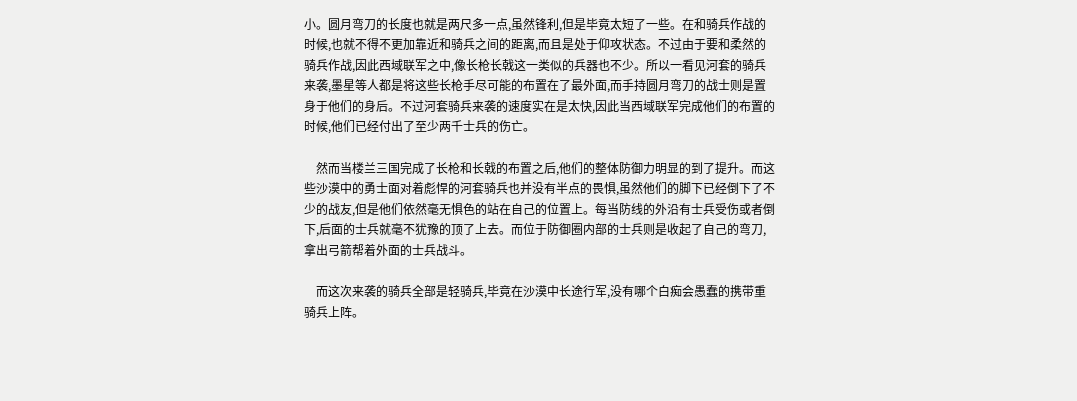小。圆月弯刀的长度也就是两尺多一点,虽然锋利,但是毕竟太短了一些。在和骑兵作战的时候,也就不得不更加靠近和骑兵之间的距离,而且是处于仰攻状态。不过由于要和柔然的骑兵作战,因此西域联军之中,像长枪长戟这一类似的兵器也不少。所以一看见河套的骑兵来袭,墨星等人都是将这些长枪手尽可能的布置在了最外面,而手持圆月弯刀的战士则是置身于他们的身后。不过河套骑兵来袭的速度实在是太快,因此当西域联军完成他们的布置的时候,他们已经付出了至少两千士兵的伤亡。

    然而当楼兰三国完成了长枪和长戟的布置之后,他们的整体防御力明显的到了提升。而这些沙漠中的勇士面对着彪悍的河套骑兵也并没有半点的畏惧,虽然他们的脚下已经倒下了不少的战友,但是他们依然毫无惧色的站在自己的位置上。每当防线的外沿有士兵受伤或者倒下,后面的士兵就毫不犹豫的顶了上去。而位于防御圈内部的士兵则是收起了自己的弯刀,拿出弓箭帮着外面的士兵战斗。

    而这次来袭的骑兵全部是轻骑兵,毕竟在沙漠中长途行军,没有哪个白痴会愚蠢的携带重骑兵上阵。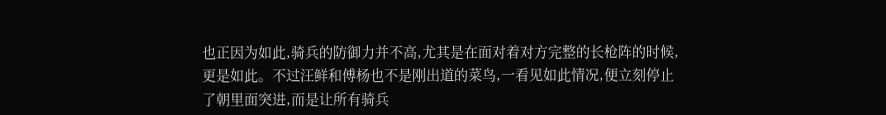也正因为如此,骑兵的防御力并不高,尤其是在面对着对方完整的长枪阵的时候,更是如此。不过汪鲜和傅杨也不是刚出道的菜鸟,一看见如此情况,便立刻停止了朝里面突进,而是让所有骑兵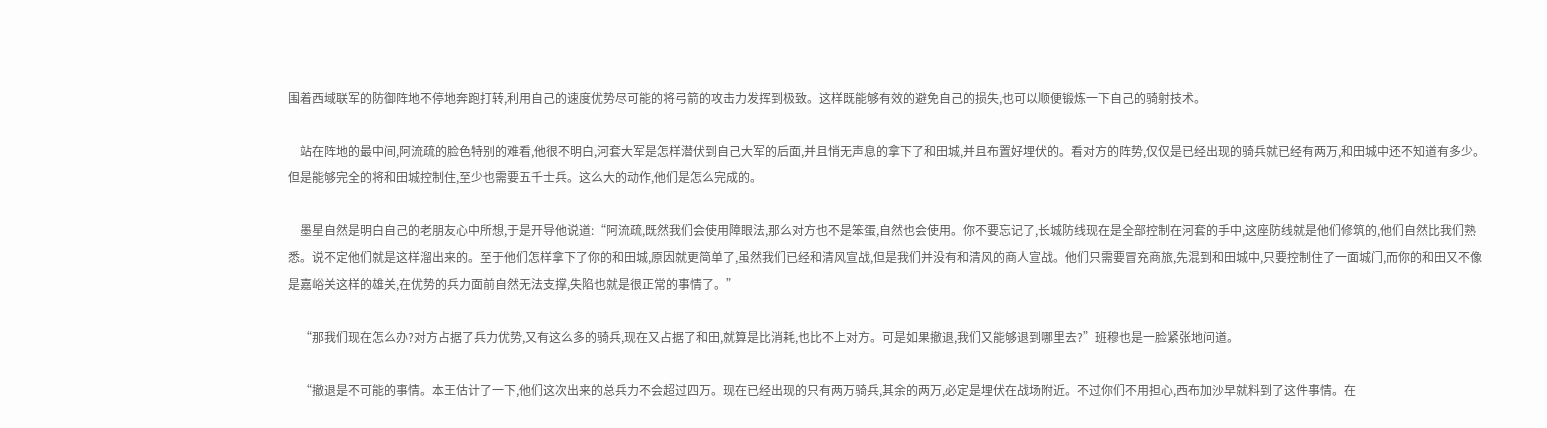围着西域联军的防御阵地不停地奔跑打转,利用自己的速度优势尽可能的将弓箭的攻击力发挥到极致。这样既能够有效的避免自己的损失,也可以顺便锻炼一下自己的骑射技术。

    站在阵地的最中间,阿流疏的脸色特别的难看,他很不明白,河套大军是怎样潜伏到自己大军的后面,并且悄无声息的拿下了和田城,并且布置好埋伏的。看对方的阵势,仅仅是已经出现的骑兵就已经有两万,和田城中还不知道有多少。但是能够完全的将和田城控制住,至少也需要五千士兵。这么大的动作,他们是怎么完成的。

    墨星自然是明白自己的老朋友心中所想,于是开导他说道:“阿流疏,既然我们会使用障眼法,那么对方也不是笨蛋,自然也会使用。你不要忘记了,长城防线现在是全部控制在河套的手中,这座防线就是他们修筑的,他们自然比我们熟悉。说不定他们就是这样溜出来的。至于他们怎样拿下了你的和田城,原因就更简单了,虽然我们已经和清风宣战,但是我们并没有和清风的商人宣战。他们只需要冒充商旅,先混到和田城中,只要控制住了一面城门,而你的和田又不像是嘉峪关这样的雄关,在优势的兵力面前自然无法支撑,失陷也就是很正常的事情了。”

    “那我们现在怎么办?对方占据了兵力优势,又有这么多的骑兵,现在又占据了和田,就算是比消耗,也比不上对方。可是如果撤退,我们又能够退到哪里去?”班穆也是一脸紧张地问道。

    “撤退是不可能的事情。本王估计了一下,他们这次出来的总兵力不会超过四万。现在已经出现的只有两万骑兵,其余的两万,必定是埋伏在战场附近。不过你们不用担心,西布加沙早就料到了这件事情。在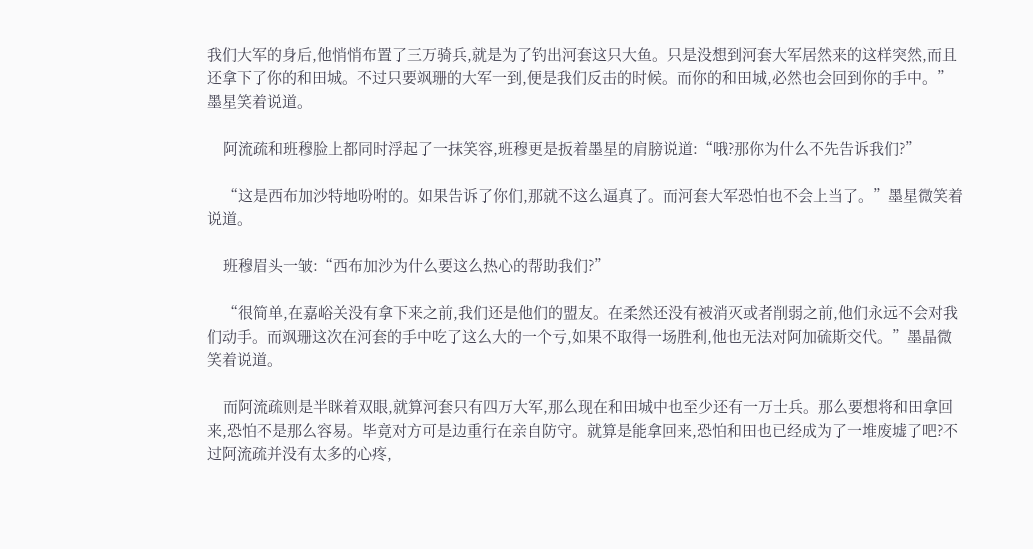我们大军的身后,他悄悄布置了三万骑兵,就是为了钓出河套这只大鱼。只是没想到河套大军居然来的这样突然,而且还拿下了你的和田城。不过只要飒珊的大军一到,便是我们反击的时候。而你的和田城,必然也会回到你的手中。”墨星笑着说道。

    阿流疏和班穆脸上都同时浮起了一抹笑容,班穆更是扳着墨星的肩膀说道:“哦?那你为什么不先告诉我们?”

    “这是西布加沙特地吩咐的。如果告诉了你们,那就不这么逼真了。而河套大军恐怕也不会上当了。”墨星微笑着说道。

    班穆眉头一皱:“西布加沙为什么要这么热心的帮助我们?”

    “很简单,在嘉峪关没有拿下来之前,我们还是他们的盟友。在柔然还没有被消灭或者削弱之前,他们永远不会对我们动手。而飒珊这次在河套的手中吃了这么大的一个亏,如果不取得一场胜利,他也无法对阿加硫斯交代。”墨晶微笑着说道。

    而阿流疏则是半眯着双眼,就算河套只有四万大军,那么现在和田城中也至少还有一万士兵。那么要想将和田拿回来,恐怕不是那么容易。毕竟对方可是边重行在亲自防守。就算是能拿回来,恐怕和田也已经成为了一堆废墟了吧?不过阿流疏并没有太多的心疼,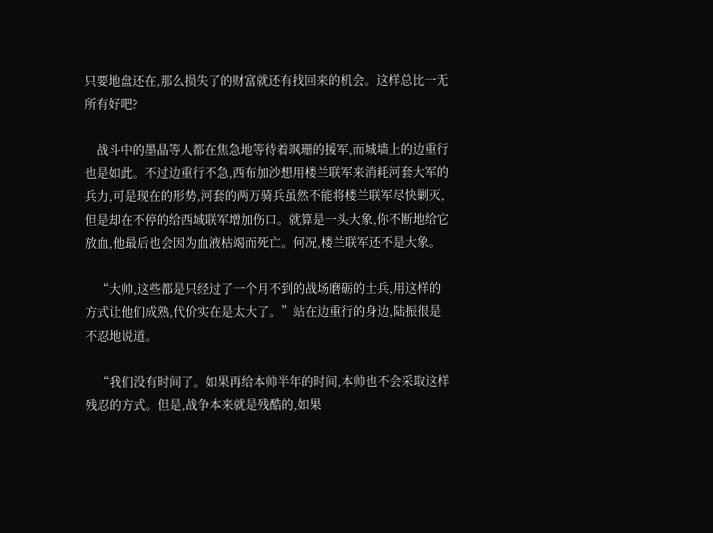只要地盘还在,那么损失了的财富就还有找回来的机会。这样总比一无所有好吧?

    战斗中的墨晶等人都在焦急地等待着飒珊的援军,而城墙上的边重行也是如此。不过边重行不急,西布加沙想用楼兰联军来消耗河套大军的兵力,可是现在的形势,河套的两万骑兵虽然不能将楼兰联军尽快剿灭,但是却在不停的给西域联军增加伤口。就算是一头大象,你不断地给它放血,他最后也会因为血液枯竭而死亡。何况,楼兰联军还不是大象。

    “大帅,这些都是只经过了一个月不到的战场磨砺的士兵,用这样的方式让他们成熟,代价实在是太大了。”站在边重行的身边,陆振很是不忍地说道。

    “我们没有时间了。如果再给本帅半年的时间,本帅也不会采取这样残忍的方式。但是,战争本来就是残酷的,如果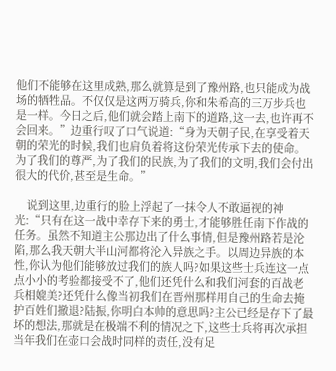他们不能够在这里成熟,那么就算是到了豫州路,也只能成为战场的牺牲品。不仅仅是这两万骑兵,你和朱希高的三万步兵也是一样。今日之后,他们就会踏上南下的道路,这一去,也许再不会回来。”边重行叹了口气说道:“身为天朝子民,在享受着天朝的荣光的时候,我们也肩负着将这份荣光传承下去的使命。为了我们的尊严,为了我们的民族,为了我们的文明,我们会付出很大的代价,甚至是生命。”

    说到这里,边重行的脸上浮起了一抹令人不敢逼视的神光:“只有在这一战中幸存下来的勇士,才能够胜任南下作战的任务。虽然不知道主公那边出了什么事情,但是豫州路若是沦陷,那么我天朝大半山河都将沦入异族之手。以周边异族的本性,你认为他们能够放过我们的族人吗?如果这些士兵连这一点点小小的考验都接受不了,他们还凭什么和我们河套的百战老兵相媲美?还凭什么像当初我们在晋州那样用自己的生命去掩护百姓们撤退?陆振,你明白本帅的意思吗?主公已经是存下了最坏的想法,那就是在极端不利的情况之下,这些士兵将再次承担当年我们在壶口会战时同样的责任,没有足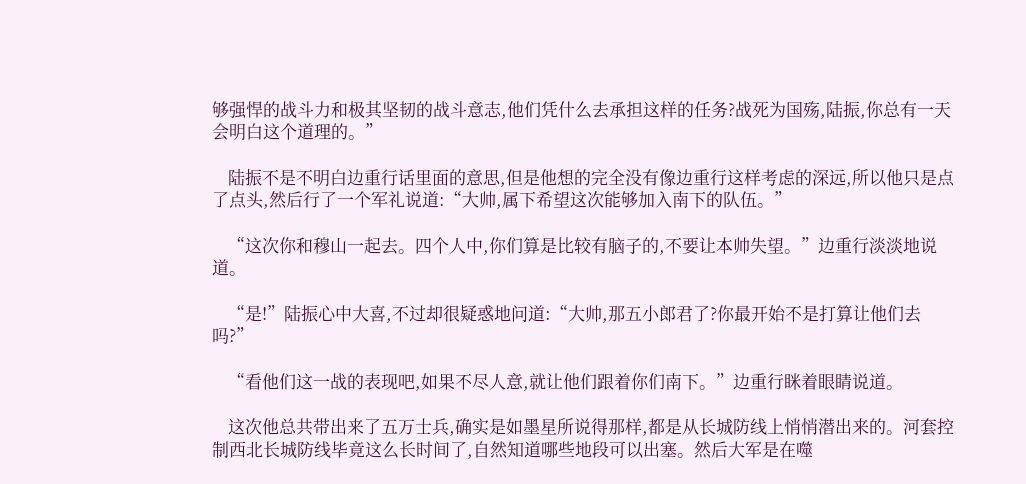够强悍的战斗力和极其坚韧的战斗意志,他们凭什么去承担这样的任务?战死为国殇,陆振,你总有一天会明白这个道理的。”

    陆振不是不明白边重行话里面的意思,但是他想的完全没有像边重行这样考虑的深远,所以他只是点了点头,然后行了一个军礼说道:“大帅,属下希望这次能够加入南下的队伍。”

    “这次你和穆山一起去。四个人中,你们算是比较有脑子的,不要让本帅失望。”边重行淡淡地说道。

    “是!”陆振心中大喜,不过却很疑惑地问道:“大帅,那五小郎君了?你最开始不是打算让他们去吗?”

    “看他们这一战的表现吧,如果不尽人意,就让他们跟着你们南下。”边重行眯着眼睛说道。

    这次他总共带出来了五万士兵,确实是如墨星所说得那样,都是从长城防线上悄悄潜出来的。河套控制西北长城防线毕竟这么长时间了,自然知道哪些地段可以出塞。然后大军是在噬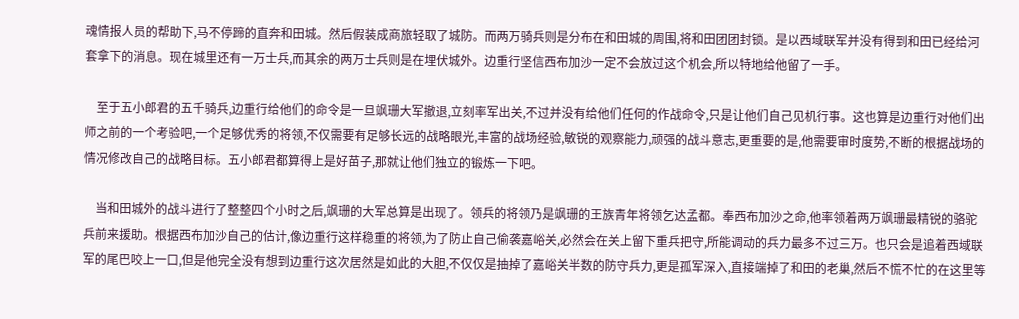魂情报人员的帮助下,马不停蹄的直奔和田城。然后假装成商旅轻取了城防。而两万骑兵则是分布在和田城的周围,将和田团团封锁。是以西域联军并没有得到和田已经给河套拿下的消息。现在城里还有一万士兵,而其余的两万士兵则是在埋伏城外。边重行坚信西布加沙一定不会放过这个机会,所以特地给他留了一手。

    至于五小郎君的五千骑兵,边重行给他们的命令是一旦飒珊大军撤退,立刻率军出关,不过并没有给他们任何的作战命令,只是让他们自己见机行事。这也算是边重行对他们出师之前的一个考验吧,一个足够优秀的将领,不仅需要有足够长远的战略眼光,丰富的战场经验,敏锐的观察能力,顽强的战斗意志,更重要的是,他需要审时度势,不断的根据战场的情况修改自己的战略目标。五小郎君都算得上是好苗子,那就让他们独立的锻炼一下吧。

    当和田城外的战斗进行了整整四个小时之后,飒珊的大军总算是出现了。领兵的将领乃是飒珊的王族青年将领乞达孟都。奉西布加沙之命,他率领着两万飒珊最精锐的骆驼兵前来援助。根据西布加沙自己的估计,像边重行这样稳重的将领,为了防止自己偷袭嘉峪关,必然会在关上留下重兵把守,所能调动的兵力最多不过三万。也只会是追着西域联军的尾巴咬上一口,但是他完全没有想到边重行这次居然是如此的大胆,不仅仅是抽掉了嘉峪关半数的防守兵力,更是孤军深入,直接端掉了和田的老巢,然后不慌不忙的在这里等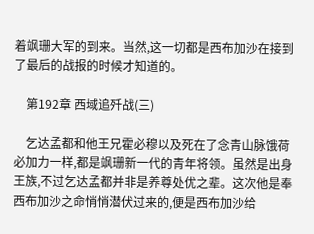着飒珊大军的到来。当然,这一切都是西布加沙在接到了最后的战报的时候才知道的。

    第192章 西域追歼战(三)

    乞达孟都和他王兄霍必穆以及死在了念青山脉饿荷必加力一样,都是飒珊新一代的青年将领。虽然是出身王族,不过乞达孟都并非是养尊处优之辈。这次他是奉西布加沙之命悄悄潜伏过来的,便是西布加沙给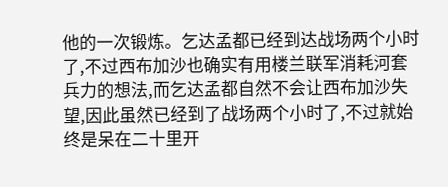他的一次锻炼。乞达孟都已经到达战场两个小时了,不过西布加沙也确实有用楼兰联军消耗河套兵力的想法,而乞达孟都自然不会让西布加沙失望,因此虽然已经到了战场两个小时了,不过就始终是呆在二十里开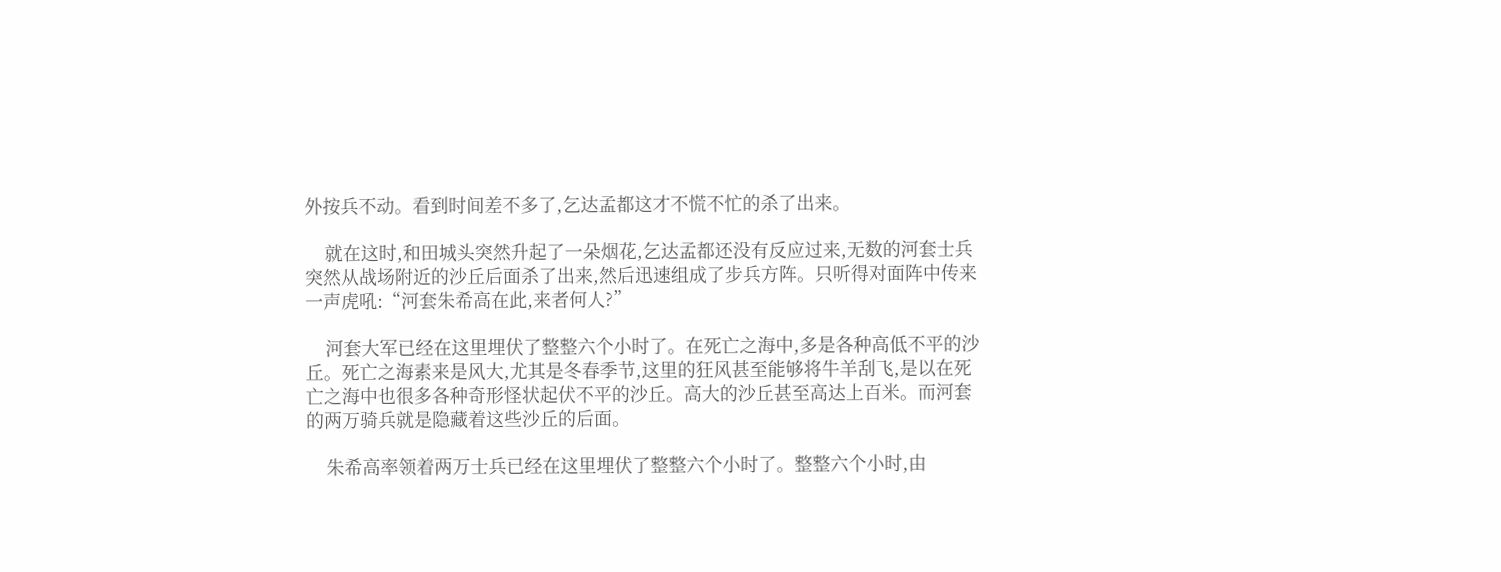外按兵不动。看到时间差不多了,乞达孟都这才不慌不忙的杀了出来。

    就在这时,和田城头突然升起了一朵烟花,乞达孟都还没有反应过来,无数的河套士兵突然从战场附近的沙丘后面杀了出来,然后迅速组成了步兵方阵。只听得对面阵中传来一声虎吼:“河套朱希高在此,来者何人?”

    河套大军已经在这里埋伏了整整六个小时了。在死亡之海中,多是各种高低不平的沙丘。死亡之海素来是风大,尤其是冬春季节,这里的狂风甚至能够将牛羊刮飞,是以在死亡之海中也很多各种奇形怪状起伏不平的沙丘。高大的沙丘甚至高达上百米。而河套的两万骑兵就是隐藏着这些沙丘的后面。

    朱希高率领着两万士兵已经在这里埋伏了整整六个小时了。整整六个小时,由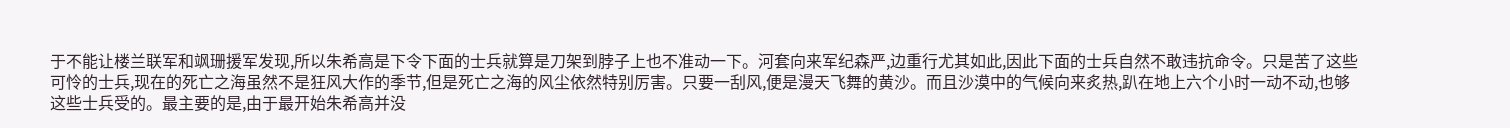于不能让楼兰联军和飒珊援军发现,所以朱希高是下令下面的士兵就算是刀架到脖子上也不准动一下。河套向来军纪森严,边重行尤其如此,因此下面的士兵自然不敢违抗命令。只是苦了这些可怜的士兵,现在的死亡之海虽然不是狂风大作的季节,但是死亡之海的风尘依然特别厉害。只要一刮风,便是漫天飞舞的黄沙。而且沙漠中的气候向来炙热,趴在地上六个小时一动不动,也够这些士兵受的。最主要的是,由于最开始朱希高并没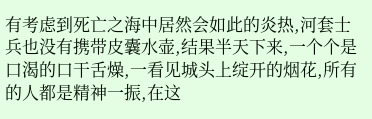有考虑到死亡之海中居然会如此的炎热,河套士兵也没有携带皮囊水壶,结果半天下来,一个个是口渴的口干舌燥,一看见城头上绽开的烟花,所有的人都是精神一振,在这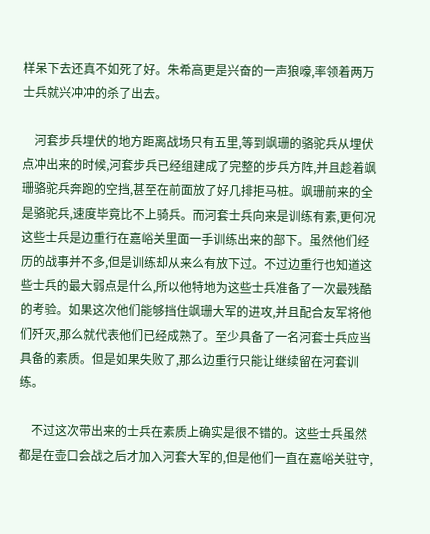样呆下去还真不如死了好。朱希高更是兴奋的一声狼嚎,率领着两万士兵就兴冲冲的杀了出去。

    河套步兵埋伏的地方距离战场只有五里,等到飒珊的骆驼兵从埋伏点冲出来的时候,河套步兵已经组建成了完整的步兵方阵,并且趁着飒珊骆驼兵奔跑的空挡,甚至在前面放了好几排拒马桩。飒珊前来的全是骆驼兵,速度毕竟比不上骑兵。而河套士兵向来是训练有素,更何况这些士兵是边重行在嘉峪关里面一手训练出来的部下。虽然他们经历的战事并不多,但是训练却从来么有放下过。不过边重行也知道这些士兵的最大弱点是什么,所以他特地为这些士兵准备了一次最残酷的考验。如果这次他们能够挡住飒珊大军的进攻,并且配合友军将他们歼灭,那么就代表他们已经成熟了。至少具备了一名河套士兵应当具备的素质。但是如果失败了,那么边重行只能让继续留在河套训练。

    不过这次带出来的士兵在素质上确实是很不错的。这些士兵虽然都是在壶口会战之后才加入河套大军的,但是他们一直在嘉峪关驻守,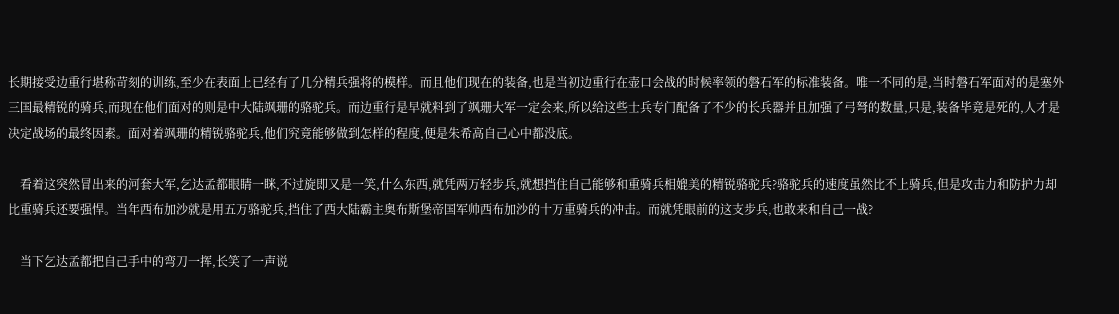长期接受边重行堪称苛刻的训练,至少在表面上已经有了几分精兵强将的模样。而且他们现在的装备,也是当初边重行在壶口会战的时候率领的磐石军的标准装备。唯一不同的是,当时磐石军面对的是塞外三国最精锐的骑兵,而现在他们面对的则是中大陆飒珊的骆驼兵。而边重行是早就料到了飒珊大军一定会来,所以给这些士兵专门配备了不少的长兵器并且加强了弓弩的数量,只是,装备毕竟是死的,人才是决定战场的最终因素。面对着飒珊的精锐骆驼兵,他们究竟能够做到怎样的程度,便是朱希高自己心中都没底。

    看着这突然冒出来的河套大军,乞达孟都眼睛一眯,不过旋即又是一笑,什么东西,就凭两万轻步兵,就想挡住自己能够和重骑兵相媲美的精锐骆驼兵?骆驼兵的速度虽然比不上骑兵,但是攻击力和防护力却比重骑兵还要强悍。当年西布加沙就是用五万骆驼兵,挡住了西大陆霸主奥布斯堡帝国军帅西布加沙的十万重骑兵的冲击。而就凭眼前的这支步兵,也敢来和自己一战?

    当下乞达孟都把自己手中的弯刀一挥,长笑了一声说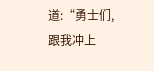道:“勇士们,跟我冲上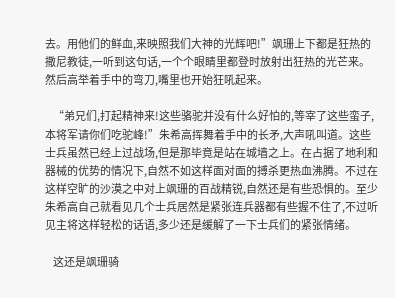去。用他们的鲜血,来映照我们大神的光辉吧!”飒珊上下都是狂热的撒尼教徒,一听到这句话,一个个眼睛里都登时放射出狂热的光芒来。然后高举着手中的弯刀,嘴里也开始狂吼起来。

    “弟兄们,打起精神来!这些骆驼并没有什么好怕的,等宰了这些蛮子,本将军请你们吃驼峰!”朱希高挥舞着手中的长矛,大声吼叫道。这些士兵虽然已经上过战场,但是那毕竟是站在城墙之上。在占据了地利和器械的优势的情况下,自然不如这样面对面的搏杀更热血沸腾。不过在这样空旷的沙漠之中对上飒珊的百战精锐,自然还是有些恐惧的。至少朱希高自己就看见几个士兵居然是紧张连兵器都有些握不住了,不过听见主将这样轻松的话语,多少还是缓解了一下士兵们的紧张情绪。

    这还是飒珊骑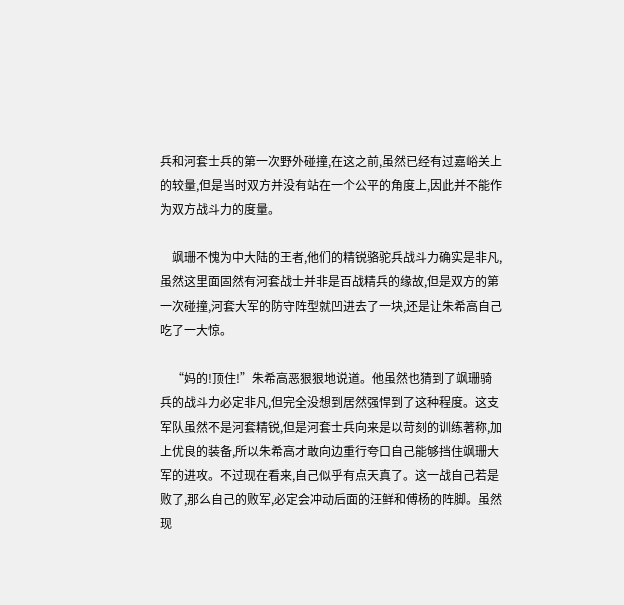兵和河套士兵的第一次野外碰撞,在这之前,虽然已经有过嘉峪关上的较量,但是当时双方并没有站在一个公平的角度上,因此并不能作为双方战斗力的度量。

    飒珊不愧为中大陆的王者,他们的精锐骆驼兵战斗力确实是非凡,虽然这里面固然有河套战士并非是百战精兵的缘故,但是双方的第一次碰撞,河套大军的防守阵型就凹进去了一块,还是让朱希高自己吃了一大惊。

    “妈的!顶住!”朱希高恶狠狠地说道。他虽然也猜到了飒珊骑兵的战斗力必定非凡,但完全没想到居然强悍到了这种程度。这支军队虽然不是河套精锐,但是河套士兵向来是以苛刻的训练著称,加上优良的装备,所以朱希高才敢向边重行夸口自己能够挡住飒珊大军的进攻。不过现在看来,自己似乎有点天真了。这一战自己若是败了,那么自己的败军,必定会冲动后面的汪鲜和傅杨的阵脚。虽然现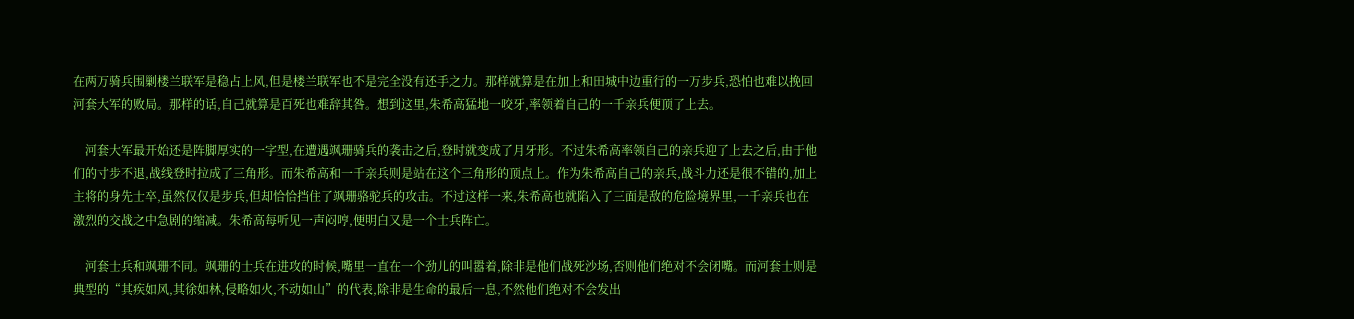在两万骑兵围剿楼兰联军是稳占上风,但是楼兰联军也不是完全没有还手之力。那样就算是在加上和田城中边重行的一万步兵,恐怕也难以挽回河套大军的败局。那样的话,自己就算是百死也难辞其咎。想到这里,朱希高猛地一咬牙,率领着自己的一千亲兵便顶了上去。

    河套大军最开始还是阵脚厚实的一字型,在遭遇飒珊骑兵的袭击之后,登时就变成了月牙形。不过朱希高率领自己的亲兵迎了上去之后,由于他们的寸步不退,战线登时拉成了三角形。而朱希高和一千亲兵则是站在这个三角形的顶点上。作为朱希高自己的亲兵,战斗力还是很不错的,加上主将的身先士卒,虽然仅仅是步兵,但却恰恰挡住了飒珊骆驼兵的攻击。不过这样一来,朱希高也就陷入了三面是敌的危险境界里,一千亲兵也在激烈的交战之中急剧的缩减。朱希高每听见一声闷哼,便明白又是一个士兵阵亡。

    河套士兵和飒珊不同。飒珊的士兵在进攻的时候,嘴里一直在一个劲儿的叫嚣着,除非是他们战死沙场,否则他们绝对不会闭嘴。而河套士则是典型的“其疾如风,其徐如林,侵略如火,不动如山”的代表,除非是生命的最后一息,不然他们绝对不会发出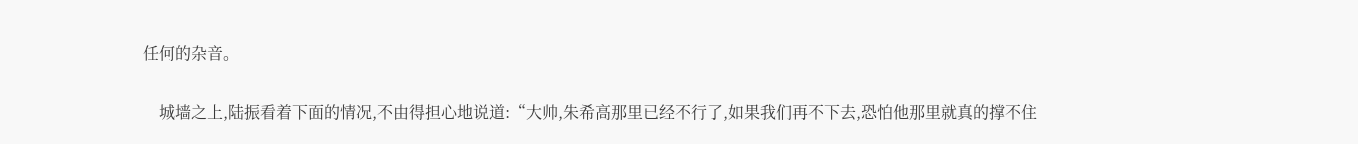任何的杂音。

    城墙之上,陆振看着下面的情况,不由得担心地说道:“大帅,朱希高那里已经不行了,如果我们再不下去,恐怕他那里就真的撑不住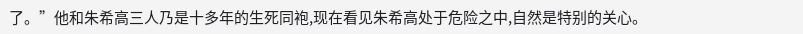了。”他和朱希高三人乃是十多年的生死同袍,现在看见朱希高处于危险之中,自然是特别的关心。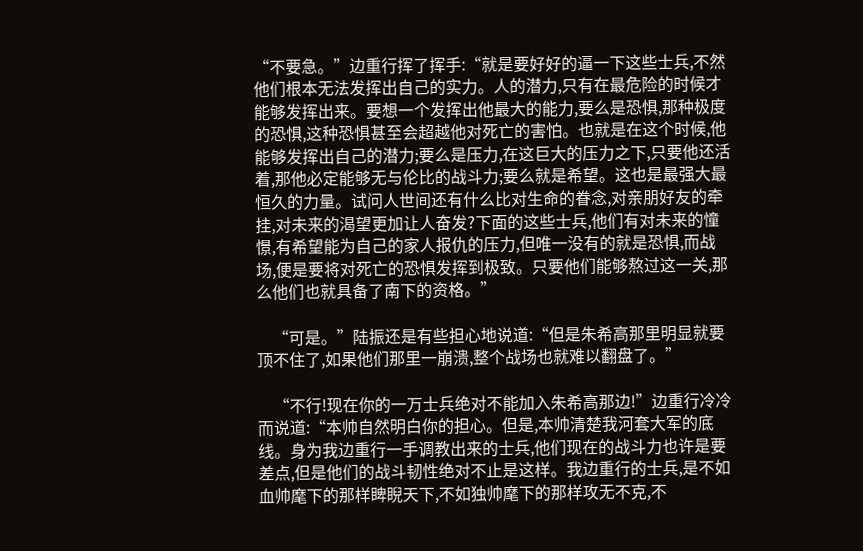“不要急。”边重行挥了挥手:“就是要好好的逼一下这些士兵,不然他们根本无法发挥出自己的实力。人的潜力,只有在最危险的时候才能够发挥出来。要想一个发挥出他最大的能力,要么是恐惧,那种极度的恐惧,这种恐惧甚至会超越他对死亡的害怕。也就是在这个时候,他能够发挥出自己的潜力;要么是压力,在这巨大的压力之下,只要他还活着,那他必定能够无与伦比的战斗力;要么就是希望。这也是最强大最恒久的力量。试问人世间还有什么比对生命的眷念,对亲朋好友的牵挂,对未来的渴望更加让人奋发?下面的这些士兵,他们有对未来的憧憬,有希望能为自己的家人报仇的压力,但唯一没有的就是恐惧,而战场,便是要将对死亡的恐惧发挥到极致。只要他们能够熬过这一关,那么他们也就具备了南下的资格。”

    “可是。”陆振还是有些担心地说道:“但是朱希高那里明显就要顶不住了,如果他们那里一崩溃,整个战场也就难以翻盘了。”

    “不行!现在你的一万士兵绝对不能加入朱希高那边!”边重行冷冷而说道:“本帅自然明白你的担心。但是,本帅清楚我河套大军的底线。身为我边重行一手调教出来的士兵,他们现在的战斗力也许是要差点,但是他们的战斗韧性绝对不止是这样。我边重行的士兵,是不如血帅麾下的那样睥睨天下,不如独帅麾下的那样攻无不克,不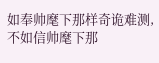如奉帅麾下那样奇诡难测,不如信帅麾下那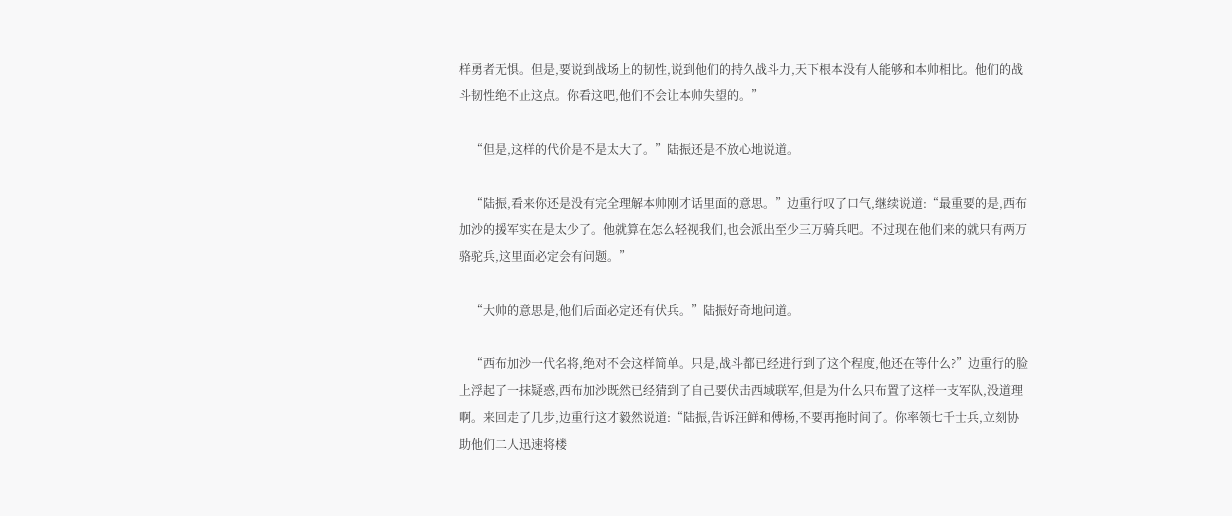样勇者无惧。但是,要说到战场上的韧性,说到他们的持久战斗力,天下根本没有人能够和本帅相比。他们的战斗韧性绝不止这点。你看这吧,他们不会让本帅失望的。”

    “但是,这样的代价是不是太大了。”陆振还是不放心地说道。

    “陆振,看来你还是没有完全理解本帅刚才话里面的意思。”边重行叹了口气,继续说道:“最重要的是,西布加沙的援军实在是太少了。他就算在怎么轻视我们,也会派出至少三万骑兵吧。不过现在他们来的就只有两万骆驼兵,这里面必定会有问题。”

    “大帅的意思是,他们后面必定还有伏兵。”陆振好奇地问道。

    “西布加沙一代名将,绝对不会这样简单。只是,战斗都已经进行到了这个程度,他还在等什么?”边重行的脸上浮起了一抹疑惑,西布加沙既然已经猜到了自己要伏击西域联军,但是为什么只布置了这样一支军队,没道理啊。来回走了几步,边重行这才毅然说道:“陆振,告诉汪鲜和傅杨,不要再拖时间了。你率领七千士兵,立刻协助他们二人迅速将楼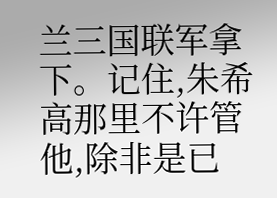兰三国联军拿下。记住,朱希高那里不许管他,除非是已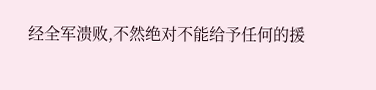经全军溃败,不然绝对不能给予任何的援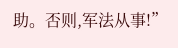助。否则,军法从事!”